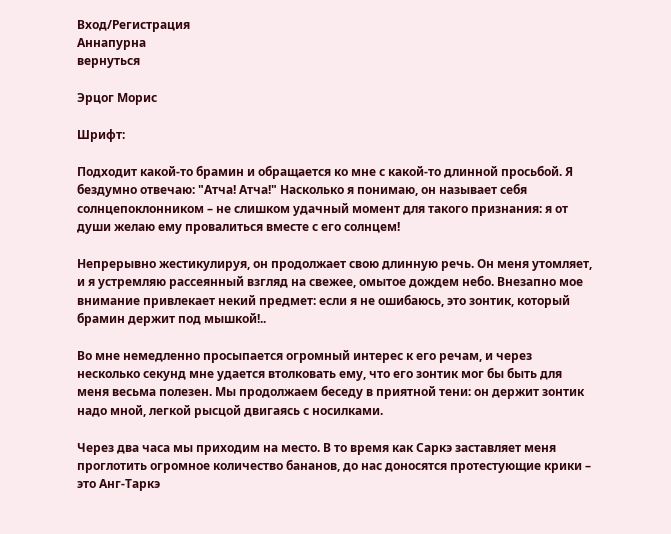Вход/Регистрация
Аннапурна
вернуться

Эрцог Морис

Шрифт:

Подходит какой-то брамин и обращается ко мне с какой-то длинной просьбой. Я бездумно отвечаю: "Атча! Атча!" Насколько я понимаю, он называет себя солнцепоклонником – не слишком удачный момент для такого признания: я от души желаю ему провалиться вместе с его солнцем!

Непрерывно жестикулируя, он продолжает свою длинную речь. Он меня утомляет, и я устремляю рассеянный взгляд на свежее, омытое дождем небо. Внезапно мое внимание привлекает некий предмет: если я не ошибаюсь, это зонтик, который брамин держит под мышкой!..

Во мне немедленно просыпается огромный интерес к его речам, и через несколько секунд мне удается втолковать ему, что его зонтик мог бы быть для меня весьма полезен. Мы продолжаем беседу в приятной тени: он держит зонтик надо мной, легкой рысцой двигаясь с носилками.

Через два часа мы приходим на место. В то время как Саркэ заставляет меня проглотить огромное количество бананов, до нас доносятся протестующие крики – это Анг-Таркэ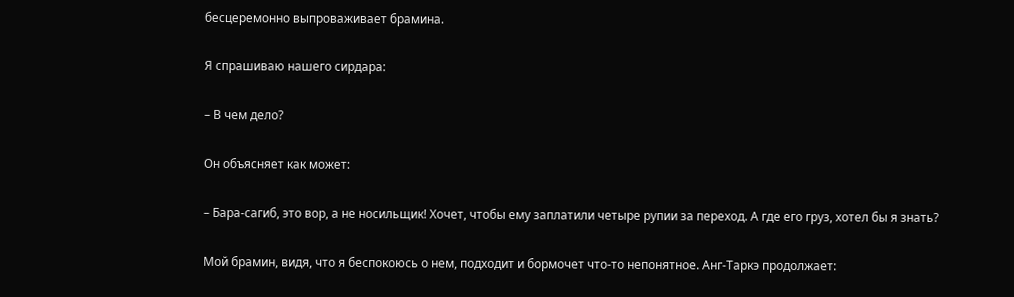бесцеремонно выпроваживает брамина.

Я спрашиваю нашего сирдара:

– В чем дело?

Он объясняет как может:

– Бара-сагиб, это вор, а не носильщик! Хочет, чтобы ему заплатили четыре рупии за переход. А где его груз, хотел бы я знать?

Мой брамин, видя, что я беспокоюсь о нем, подходит и бормочет что-то непонятное. Анг-Таркэ продолжает: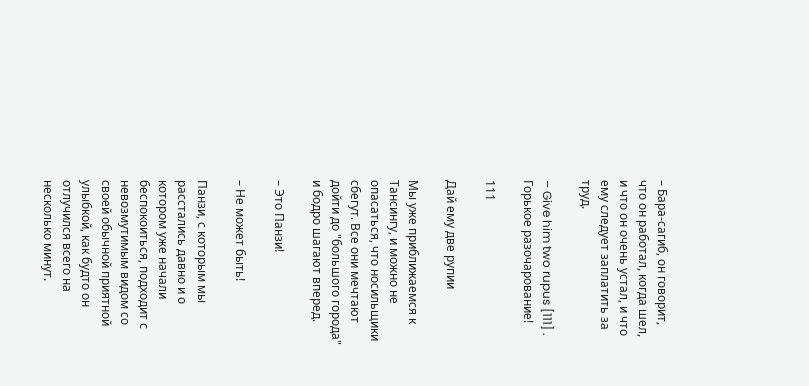– Бара-сагиб, он говорит, что он работал, когда шел, и что он очень устал, и что ему следует заплатить за труд.

– Give him two rupus [111] . Горькое разочарование!

111

Дай ему две рупии

Мы уже приближаемся к Тансингу, и можно не опасаться, что носильщики сбегут. Все они мечтают дойти до "большого города" и бодро шагают вперед.

– Это Панзи!

– Не может быть!

Панзи, с которым мы расстались давно и о котором уже начали беспокоиться, подходит с невозмутимым видом со своей обычной приятной улыбкой, как будто он отлучился всего на несколько минут.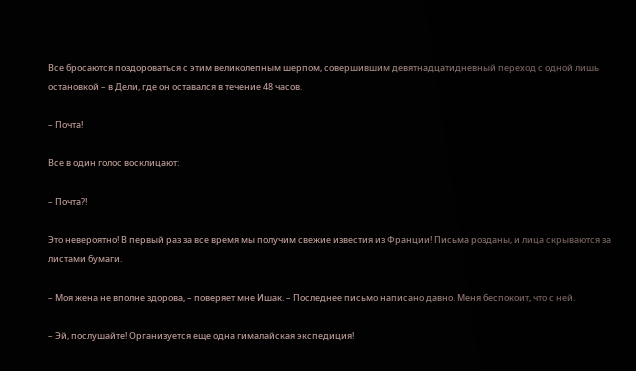Все бросаются поздороваться с этим великолепным шерпом, совершившим девятнадцатидневный переход с одной лишь остановкой – в Дели, где он оставался в течение 48 часов.

– Почта!

Все в один голос восклицают:

– Почта?!

Это невероятно! В первый раз за все время мы получим свежие известия из Франции! Письма розданы, и лица скрываются за листами бумаги.

– Моя жена не вполне здорова, – поверяет мне Ишак. – Последнее письмо написано давно. Меня беспокоит, что с ней.

– Эй, послушайте! Организуется еще одна гималайская экспедиция!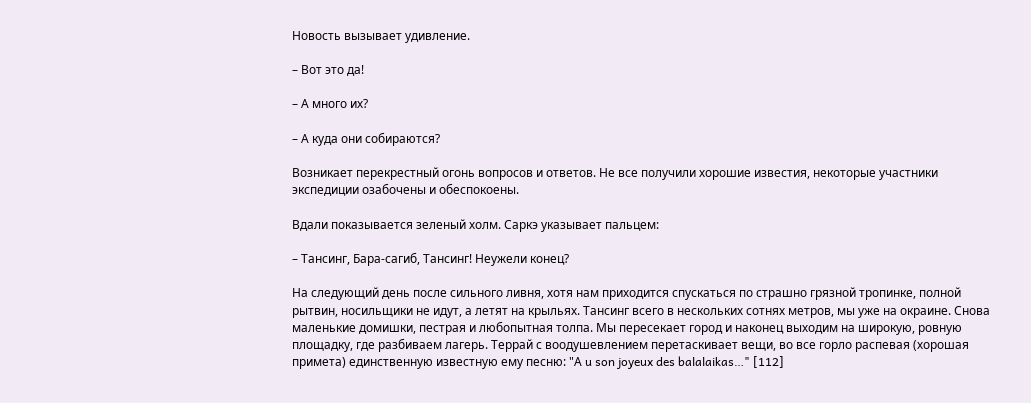Новость вызывает удивление.

– Вот это да!

– А много их?

– А куда они собираются?

Возникает перекрестный огонь вопросов и ответов. Не все получили хорошие известия, некоторые участники экспедиции озабочены и обеспокоены.

Вдали показывается зеленый холм. Саркэ указывает пальцем:

– Тансинг, Бара-сагиб, Тансинг! Неужели конец?

На следующий день после сильного ливня, хотя нам приходится спускаться по страшно грязной тропинке, полной рытвин, носильщики не идут, а летят на крыльях. Тансинг всего в нескольких сотнях метров, мы уже на окраине. Снова маленькие домишки, пестрая и любопытная толпа. Мы пересекает город и наконец выходим на широкую, ровную площадку, где разбиваем лагерь. Террай с воодушевлением перетаскивает вещи, во все горло распевая (хорошая примета) единственную известную ему песню: "А u son joyeux des balalaikas…" [112]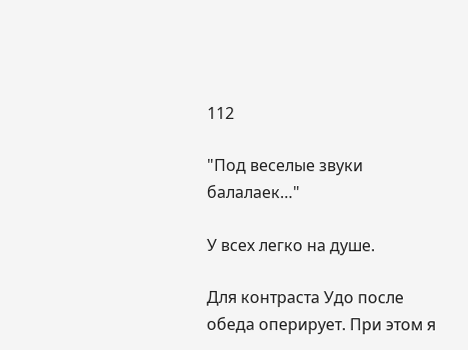112

"Под веселые звуки балалаек…"

У всех легко на душе.

Для контраста Удо после обеда оперирует. При этом я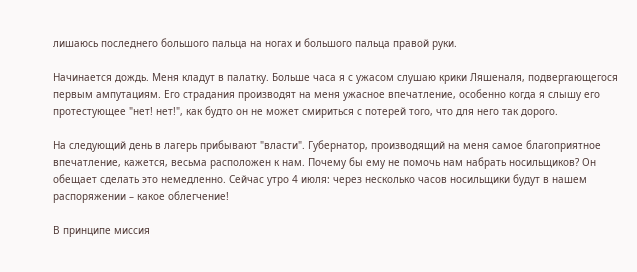лишаюсь последнего большого пальца на ногах и большого пальца правой руки.

Начинается дождь. Меня кладут в палатку. Больше часа я с ужасом слушаю крики Ляшеналя, подвергающегося первым ампутациям. Его страдания производят на меня ужасное впечатление, особенно когда я слышу его протестующее "нет! нет!", как будто он не может смириться с потерей того, что для него так дорого.

На следующий день в лагерь прибывают "власти". Губернатор, производящий на меня самое благоприятное впечатление, кажется, весьма расположен к нам. Почему бы ему не помочь нам набрать носильщиков? Он обещает сделать это немедленно. Сейчас утро 4 июля: через несколько часов носильщики будут в нашем распоряжении – какое облегчение!

В принципе миссия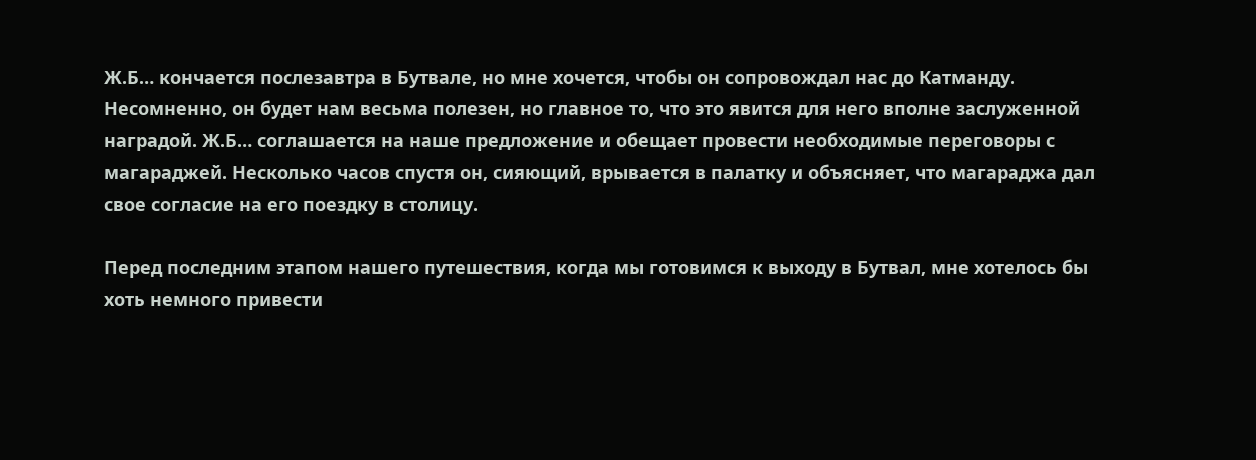Ж.Б… кончается послезавтра в Бутвале, но мне хочется, чтобы он сопровождал нас до Катманду. Несомненно, он будет нам весьма полезен, но главное то, что это явится для него вполне заслуженной наградой. Ж.Б… соглашается на наше предложение и обещает провести необходимые переговоры с магараджей. Несколько часов спустя он, сияющий, врывается в палатку и объясняет, что магараджа дал свое согласие на его поездку в столицу.

Перед последним этапом нашего путешествия, когда мы готовимся к выходу в Бутвал, мне хотелось бы хоть немного привести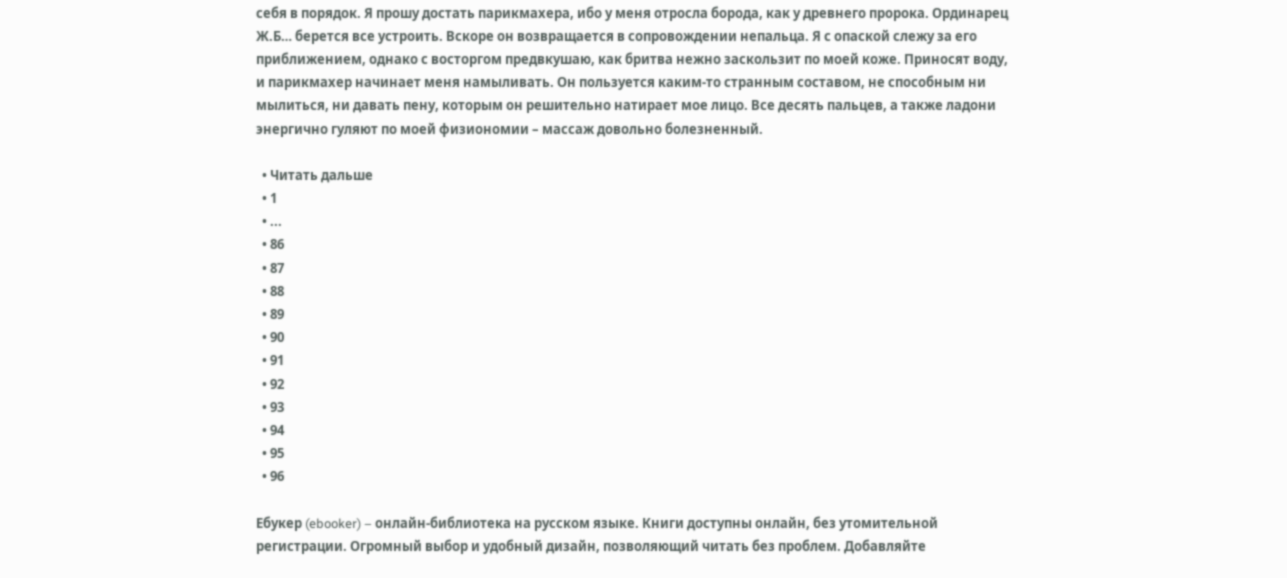себя в порядок. Я прошу достать парикмахера, ибо у меня отросла борода, как у древнего пророка. Ординарец Ж.Б… берется все устроить. Вскоре он возвращается в сопровождении непальца. Я с опаской слежу за его приближением, однако с восторгом предвкушаю, как бритва нежно заскользит по моей коже. Приносят воду, и парикмахер начинает меня намыливать. Он пользуется каким-то странным составом, не способным ни мылиться, ни давать пену, которым он решительно натирает мое лицо. Все десять пальцев, а также ладони энергично гуляют по моей физиономии – массаж довольно болезненный.

  • Читать дальше
  • 1
  • ...
  • 86
  • 87
  • 88
  • 89
  • 90
  • 91
  • 92
  • 93
  • 94
  • 95
  • 96

Ебукер (ebooker) – онлайн-библиотека на русском языке. Книги доступны онлайн, без утомительной регистрации. Огромный выбор и удобный дизайн, позволяющий читать без проблем. Добавляйте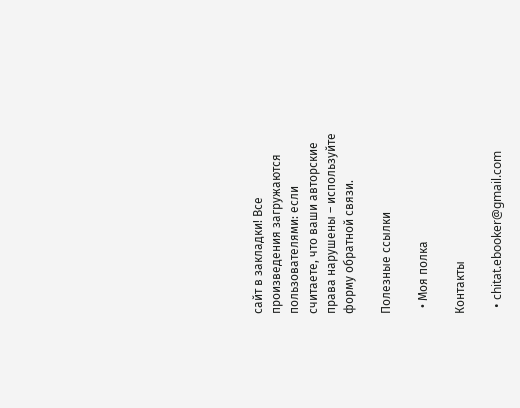сайт в закладки! Все произведения загружаются пользователями: если считаете, что ваши авторские права нарушены – используйте форму обратной связи.

Полезные ссылки

  • Моя полка

Контакты

  • chitat.ebooker@gmail.com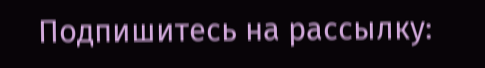Подпишитесь на рассылку: